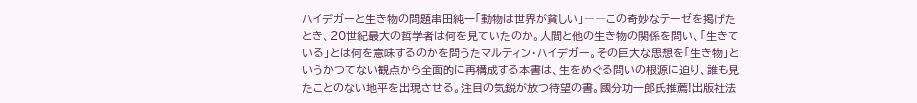ハイデガーと生き物の問題串田純一「動物は世界が貧しい」――この奇妙なテーゼを掲げたとき、20世紀最大の哲学者は何を見ていたのか。人間と他の生き物の関係を問い、「生きている」とは何を意味するのかを問うたマルティン・ハイデガー。その巨大な思想を「生き物」というかつてない観点から全面的に再構成する本書は、生をめぐる問いの根源に迫り、誰も見たことのない地平を出現させる。注目の気鋭が放つ待望の書。國分功一郎氏推薦!出版社法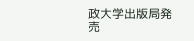政大学出版局発売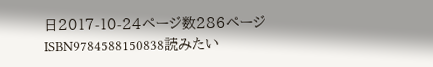日2017-10-24ページ数286ページISBN9784588150838読みたい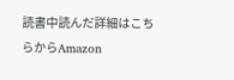読書中読んだ詳細はこちらからAmazon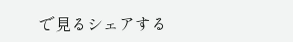で見るシェアする